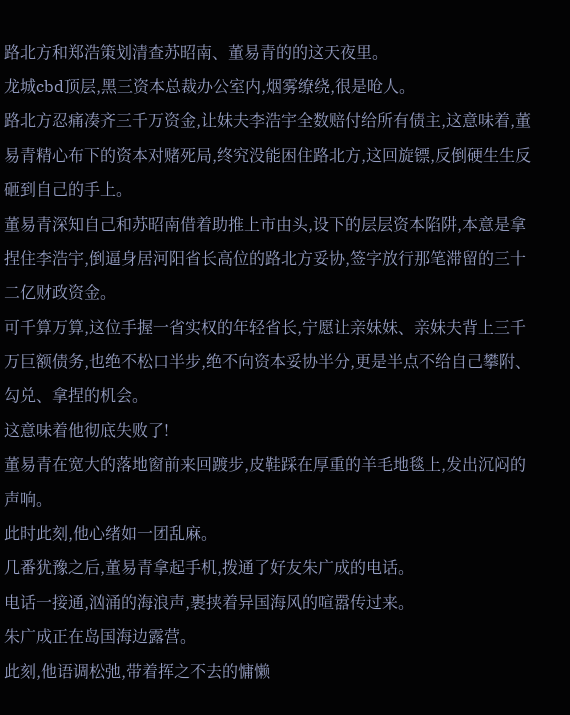路北方和郑浩策划清查苏昭南、董易青的的这天夜里。
龙城cbd顶层,黑三资本总裁办公室内,烟雾缭绕,很是呛人。
路北方忍痛凑齐三千万资金,让妹夫李浩宇全数赔付给所有债主,这意味着,董易青精心布下的资本对赌死局,终究没能困住路北方,这回旋镖,反倒硬生生反砸到自己的手上。
董易青深知自己和苏昭南借着助推上市由头,设下的层层资本陷阱,本意是拿捏住李浩宇,倒逼身居河阳省长高位的路北方妥协,签字放行那笔滞留的三十二亿财政资金。
可千算万算,这位手握一省实权的年轻省长,宁愿让亲妹妹、亲妹夫背上三千万巨额债务,也绝不松口半步,绝不向资本妥协半分,更是半点不给自己攀附、勾兑、拿捏的机会。
这意味着他彻底失败了!
董易青在宽大的落地窗前来回踱步,皮鞋踩在厚重的羊毛地毯上,发出沉闷的声响。
此时此刻,他心绪如一团乱麻。
几番犹豫之后,董易青拿起手机,拨通了好友朱广成的电话。
电话一接通,汹涌的海浪声,裹挟着异国海风的喧嚣传过来。
朱广成正在岛国海边露营。
此刻,他语调松弛,带着挥之不去的慵懒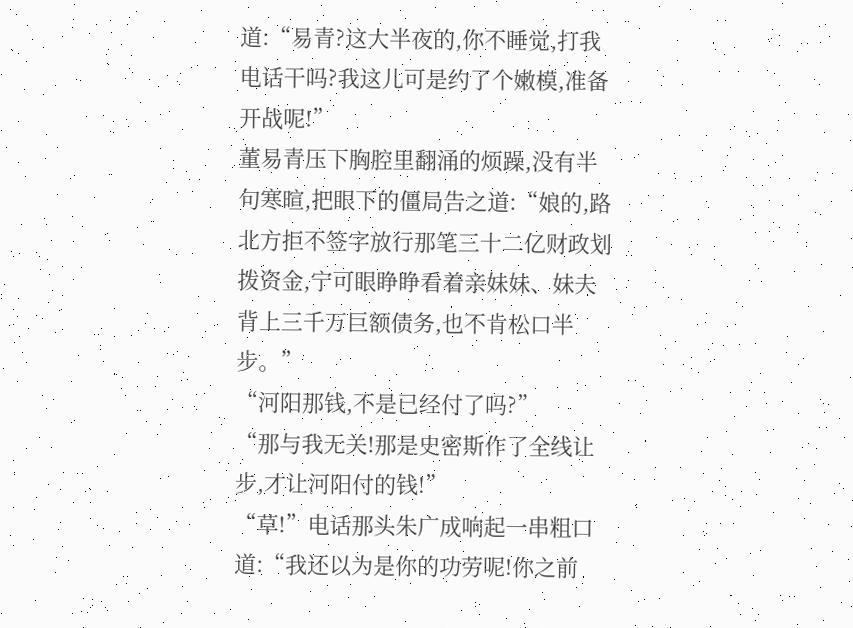道:“易青?这大半夜的,你不睡觉,打我电话干吗?我这儿可是约了个嫩模,准备开战呢!”
董易青压下胸腔里翻涌的烦躁,没有半句寒暄,把眼下的僵局告之道:“娘的,路北方拒不签字放行那笔三十二亿财政划拨资金,宁可眼睁睁看着亲妹妹、妹夫背上三千万巨额债务,也不肯松口半步。”
“河阳那钱,不是已经付了吗?”
“那与我无关!那是史密斯作了全线让步,才让河阳付的钱!”
“草!”电话那头朱广成响起一串粗口道:“我还以为是你的功劳呢!你之前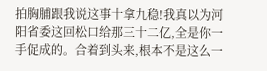拍胸脯跟我说这事十拿九稳!我真以为河阳省委这回松口给那三十二亿,全是你一手促成的。合着到头来,根本不是这么一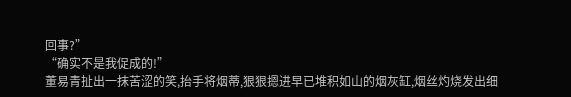回事?”
“确实不是我促成的!”
董易青扯出一抹苦涩的笑,抬手将烟蒂,狠狠摁进早已堆积如山的烟灰缸,烟丝灼烧发出细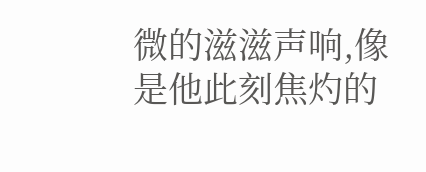微的滋滋声响,像是他此刻焦灼的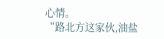心情。
“路北方这家伙,油盐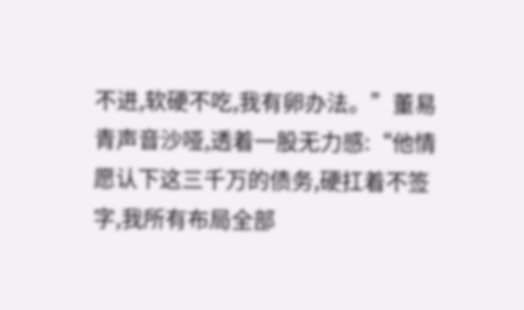不进,软硬不吃,我有卵办法。”董易青声音沙哑,透着一股无力感:“他情愿认下这三千万的债务,硬扛着不签字,我所有布局全部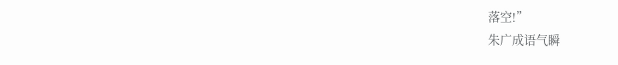落空!”
朱广成语气瞬